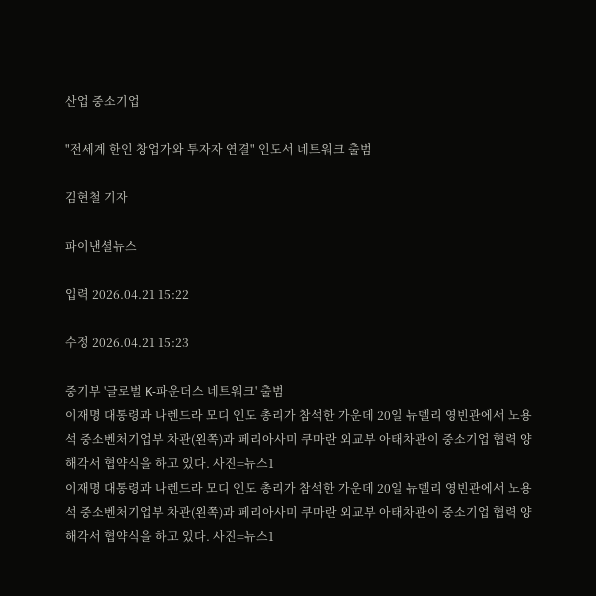산업 중소기업

"전세계 한인 창업가와 투자자 연결" 인도서 네트워크 출범

김현철 기자

파이낸셜뉴스

입력 2026.04.21 15:22

수정 2026.04.21 15:23

중기부 '글로벌 K-파운더스 네트워크' 출범
이재명 대통령과 나렌드라 모디 인도 총리가 참석한 가운데 20일 뉴델리 영빈관에서 노용석 중소벤처기업부 차관(왼쪽)과 페리아사미 쿠마란 외교부 아태차관이 중소기업 협력 양해각서 협약식을 하고 있다. 사진=뉴스1
이재명 대통령과 나렌드라 모디 인도 총리가 참석한 가운데 20일 뉴델리 영빈관에서 노용석 중소벤처기업부 차관(왼쪽)과 페리아사미 쿠마란 외교부 아태차관이 중소기업 협력 양해각서 협약식을 하고 있다. 사진=뉴스1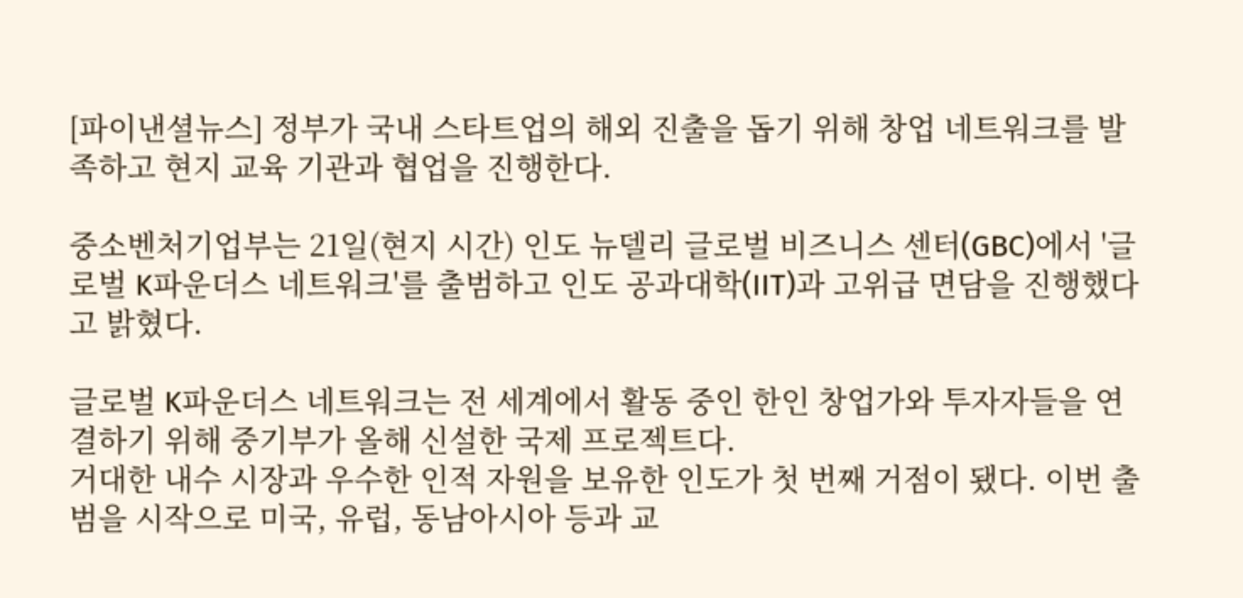[파이낸셜뉴스] 정부가 국내 스타트업의 해외 진출을 돕기 위해 창업 네트워크를 발족하고 현지 교육 기관과 협업을 진행한다.

중소벤처기업부는 21일(현지 시간) 인도 뉴델리 글로벌 비즈니스 센터(GBC)에서 '글로벌 K파운더스 네트워크'를 출범하고 인도 공과대학(IIT)과 고위급 면담을 진행했다고 밝혔다.

글로벌 K파운더스 네트워크는 전 세계에서 활동 중인 한인 창업가와 투자자들을 연결하기 위해 중기부가 올해 신설한 국제 프로젝트다.
거대한 내수 시장과 우수한 인적 자원을 보유한 인도가 첫 번째 거점이 됐다. 이번 출범을 시작으로 미국, 유럽, 동남아시아 등과 교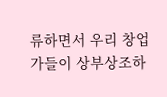류하면서 우리 창업가들이 상부상조하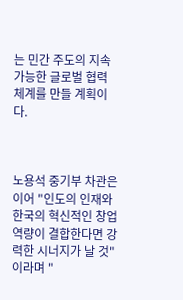는 민간 주도의 지속 가능한 글로벌 협력 체계를 만들 계획이다.



노용석 중기부 차관은 이어 "인도의 인재와 한국의 혁신적인 창업 역량이 결합한다면 강력한 시너지가 날 것"이라며 "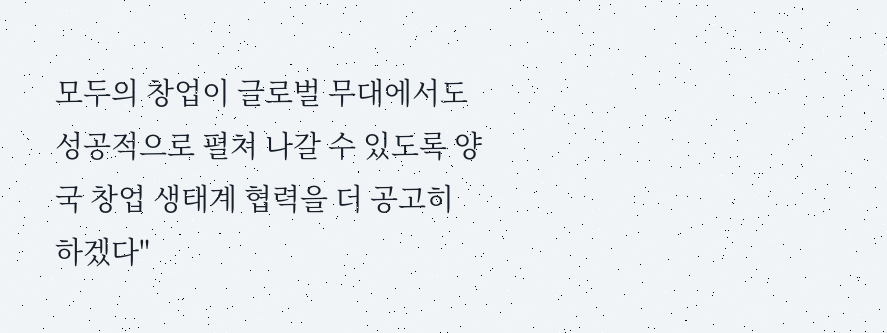모두의 창업이 글로벌 무대에서도 성공적으로 펼쳐 나갈 수 있도록 양국 창업 생태계 협력을 더 공고히 하겠다"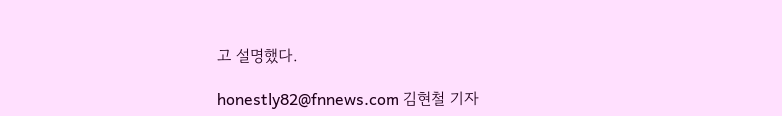고 설명했다.

honestly82@fnnews.com 김현철 기자